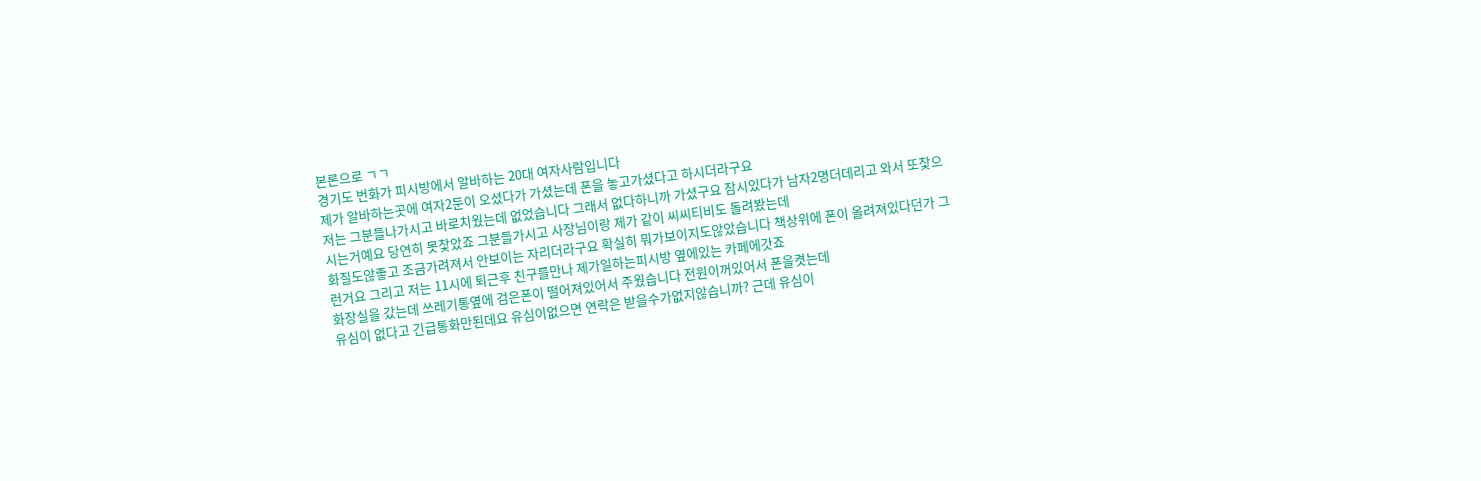본론으로 ㄱㄱ
경기도 번화가 피시방에서 알바하는 20대 여자사람입니다
제가 알바하는곳에 여자2둔이 오셨다가 가셨는데 폰을 놓고가셨다고 하시더라구요
저는 그분들나가시고 바로치웠는데 없었습니다 그래서 없다하니까 가셨구요 잠시있다가 남자2명더데리고 와서 또찿으시는거예요 당연히 못찿았죠 그분들가시고 사장님이랑 제가 같이 씨씨티비도 돌려봤는데
화질도않좋고 조금가려져서 안보이는 자리더라구요 확실히 뭐가보이지도않았습니다 책상위에 폰이 올려져있다던가 그런거요 그리고 저는 11시에 퇴근후 친구를만나 제가일하는피시방 옆에있는 카페에갓죠
화장실을 갔는데 쓰레기통옆에 검은폰이 떨어져있어서 주웠습니다 전원이꺼있어서 폰을켯는데
유심이 없다고 긴급통화만된데요 유심이없으면 연락은 받을수가없지않습니까? 근데 유심이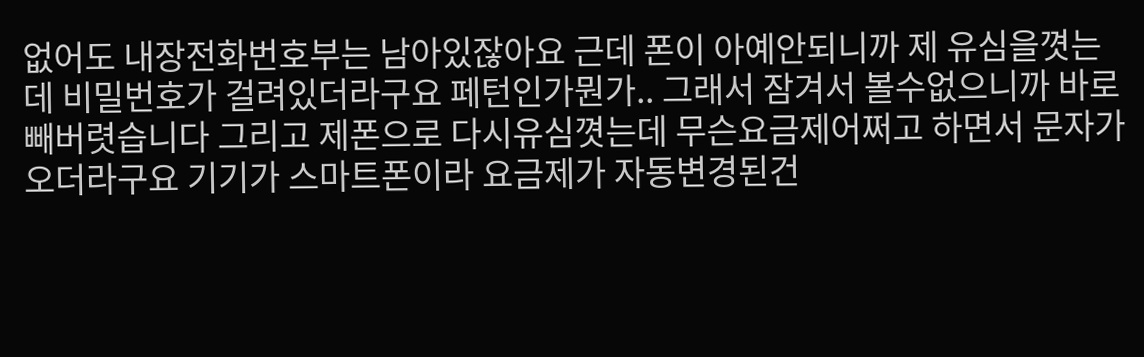없어도 내장전화번호부는 남아있잖아요 근데 폰이 아예안되니까 제 유심을꼇는데 비밀번호가 걸려있더라구요 페턴인가뭔가.. 그래서 잠겨서 볼수없으니까 바로 빼버렷습니다 그리고 제폰으로 다시유심꼇는데 무슨요금제어쩌고 하면서 문자가오더라구요 기기가 스마트폰이라 요금제가 자동변경된건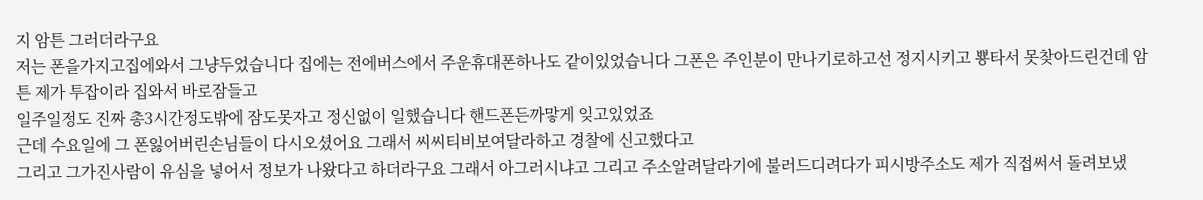지 암튼 그러더라구요
저는 폰을가지고집에와서 그냥두었습니다 집에는 전에버스에서 주운휴대폰하나도 같이있었습니다 그폰은 주인분이 만나기로하고선 정지시키고 뿅타서 못찾아드린건데 암튼 제가 투잡이라 집와서 바로잠들고
일주일정도 진짜 총3시간정도밖에 잠도못자고 정신없이 일했습니다 핸드폰든까맣게 잊고있었죠
근데 수요일에 그 폰잃어버린손님들이 다시오셨어요 그래서 씨씨티비보여달라하고 경찰에 신고했다고
그리고 그가진사람이 유심을 넣어서 정보가 나왔다고 하더라구요 그래서 아그러시냐고 그리고 주소알려달라기에 불러드디려다가 피시방주소도 제가 직접써서 돌려보냈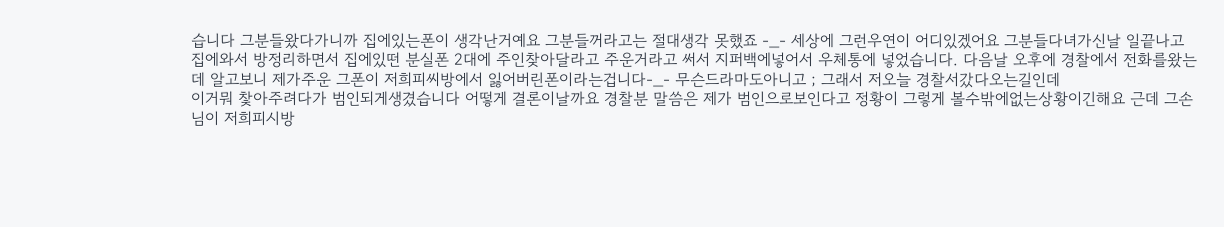습니다 그분들왔다가니까 집에있는폰이 생각난거예요 그분들꺼라고는 절대생각 못했죠 -_- 세상에 그런우연이 어디있겠어요 그분들다녀가신날 일끝나고 집에와서 방정리하면서 집에있떤 분실폰 2대에 주인찾아달라고 주운거라고 써서 지퍼백에넣어서 우체통에 넣었습니다. 다음날 오후에 경찰에서 전화를왔는데 알고보니 제가주운 그폰이 저희피씨방에서 잃어버린폰이라는겁니다-_- 무슨드라마도아니고 ; 그래서 저오늘 경찰서갔다오는길인데
이거뭐 찿아주려다가 범인되게생겼습니다 어떻게 결론이날까요 경찰분 말씀은 제가 범인으로보인다고 정황이 그렇게 볼수밖에없는상황이긴해요 근데 그손님이 저희피시방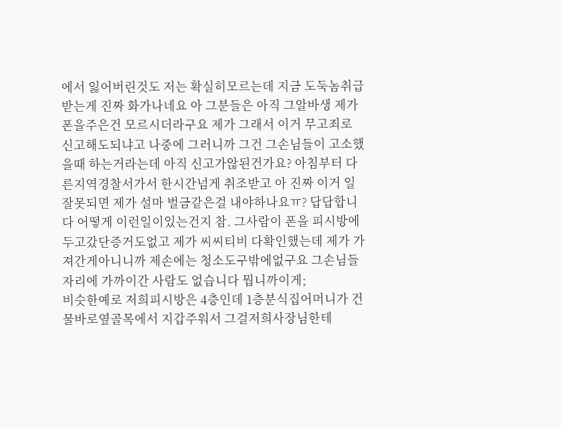에서 잃어버린것도 저는 확실히모르는데 지금 도둑놈취급받는게 진짜 화가나네요 아 그분들은 아직 그알바생 제가 폰을주은건 모르시더라구요 제가 그래서 이거 무고죄로 신고해도되냐고 나중에 그러니까 그건 그손님들이 고소했을때 하는거라는데 아직 신고가않된건가요? 아침부터 다른지역경찰서가서 한시간넘게 취조받고 아 진짜 이거 일잘못되면 제가 설마 벌금같은걸 내야하나요ㅠ? 답답합니다 어떻게 이런일이있는건지 참. 그사람이 폰을 피시방에두고갔단증거도없고 제가 씨씨티비 다확인했는데 제가 가져간게아니니까 제손에는 청소도구밖에없구요 그손님들 자리에 가까이간 사람도 없습니다 뭡니까이게;
비슷한예로 저희피시방은 4층인데 1층분식집어머니가 건물바로옆골목에서 지갑주워서 그걸저희사장님한테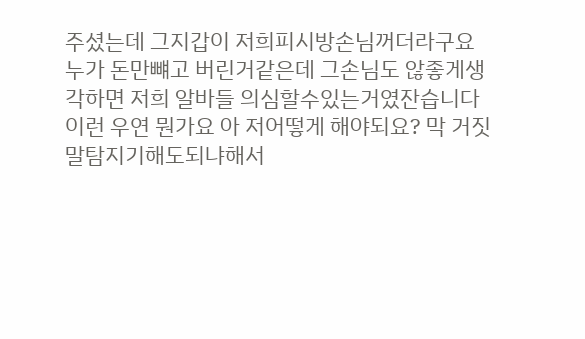주셨는데 그지갑이 저희피시방손님꺼더라구요 누가 돈만뺴고 버린거같은데 그손님도 않좋게생각하면 저희 알바들 의심할수있는거였잔습니다 이런 우연 뭔가요 아 저어떻게 해야되요? 막 거짓말탐지기해도되냐해서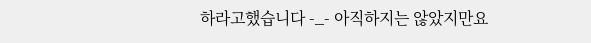하라고했습니다 -_- 아직하지는 않았지만요